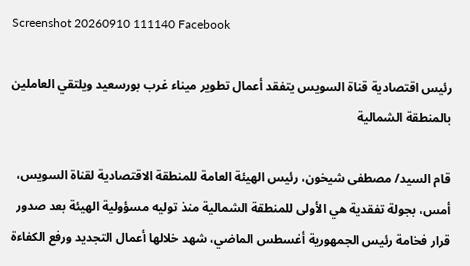Screenshot 20260910 111140 Facebook

رئيس اقتصادية قناة السويس يتفقد أعمال تطوير ميناء غرب بورسعيد ويلتقي العاملين بالمنطقة الشمالية

قام السيد/ مصطفى شيخون، رئيس الهيئة العامة للمنطقة الاقتصادية لقناة السويس، أمس، بجولة تفقدية هي الأولى للمنطقة الشمالية منذ توليه مسؤولية الهيئة بعد صدور قرار فخامة رئيس الجمهورية أغسطس الماضي، شهد خلالها أعمال التجديد ورفع الكفاءة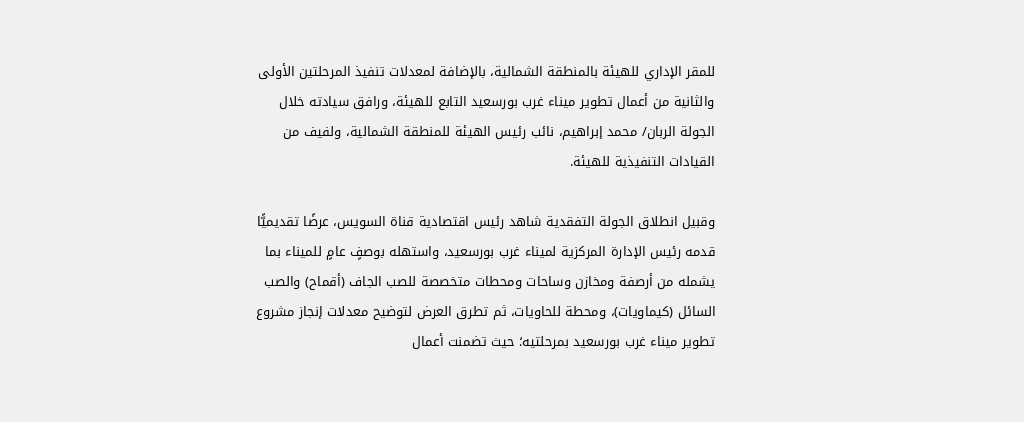للمقر الإداري للهيئة بالمنطقة الشمالية، بالإضافة لمعدلات تنفيذ المرحلتين الأولى والثانية من أعمال تطوير ميناء غرب بورسعيد التابع للهيئة، ورافق سيادته خلال الجولة الربان/ محمد إبراهيم، نائب رئيس الهيئة للمنطقة الشمالية، ولفيف من القيادات التنفيذية للهيئة.

وقبيل انطلاق الجولة التفقدية شاهد رئيس اقتصادية قناة السويس، عرضًا تقديميًّا قدمه رئيس الإدارة المركزية لميناء غرب بورسعيد، واستهله بوصفٍ عامٍ للميناء بما يشمله من أرصفة ومخازن وساحات ومحطات متخصصة للصب الجاف (أقماح) والصب السائل (كيماويات)، ومحطة للحاويات، ثم تطرق العرض لتوضيح معدلات إنجاز مشروع تطوير ميناء غرب بورسعيد بمرحلتيه؛ حيث تضمنت أعمال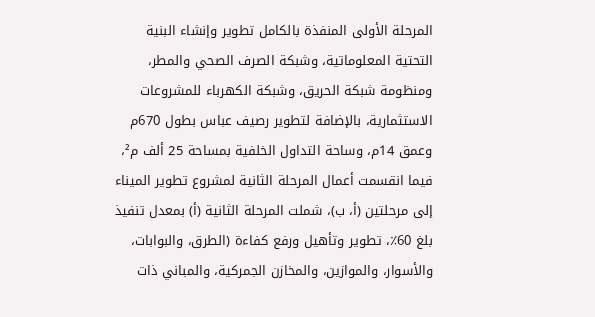المرحلة الأولى المنفذة بالكامل تطوير وإنشاء البنية التحتية المعلوماتية، وشبكة الصرف الصحي والمطر، ومنظومة شبكة الحريق، وشبكة الكهرباء للمشروعات الاستثمارية، بالإضافة لتطوير رصيف عباس بطول 670م وعمق 14م، وساحة التداول الخلفية بمساحة 25 ألف م²، فيما انقسمت أعمال المرحلة الثانية لمشروع تطوير الميناء إلى مرحلتين (أ، ب)، شملت المرحلة الثانية (أ) بمعدل تنفيذ بلغ 60٪، تطوير وتأهيل ورفع كفاءة (الطرق، والبوابات، والأسوار، والموازين، والمخازن الجمركية، والمباني ذات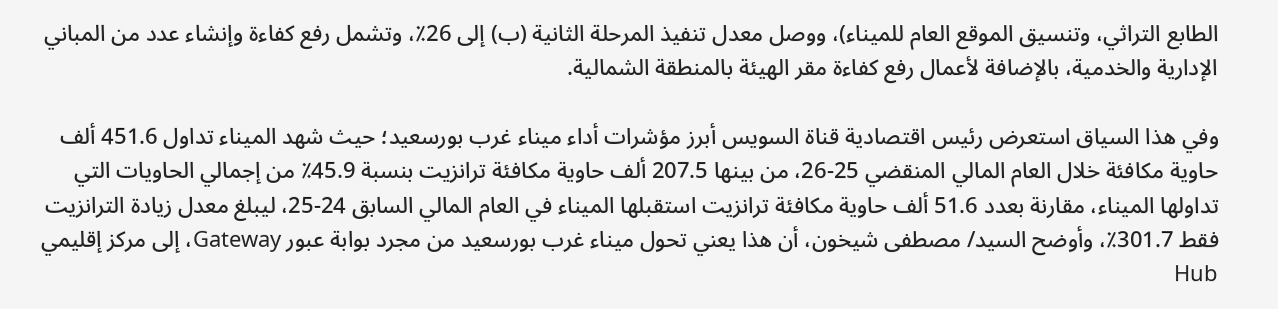الطابع التراثي، وتنسيق الموقع العام للميناء)، ووصل معدل تنفيذ المرحلة الثانية (ب) إلى 26٪، وتشمل رفع كفاءة وإنشاء عدد من المباني الإدارية والخدمية، بالإضافة لأعمال رفع كفاءة مقر الهيئة بالمنطقة الشمالية.

وفي هذا السياق استعرض رئيس اقتصادية قناة السويس أبرز مؤشرات أداء ميناء غرب بورسعيد؛ حيث شهد الميناء تداول 451.6 ألف حاوية مكافئة خلال العام المالي المنقضي 25-26، من بينها 207.5 ألف حاوية مكافئة ترانزيت بنسبة 45.9٪ من إجمالي الحاويات التي تداولها الميناء، مقارنة بعدد 51.6 ألف حاوية مكافئة ترانزيت استقبلها الميناء في العام المالي السابق 24-25، ليبلغ معدل زيادة الترانزيت فقط 301.7٪، وأوضح السيد/ مصطفى شيخون، أن هذا يعني تحول ميناء غرب بورسعيد من مجرد بوابة عبور Gateway، إلى مركز إقليمي Hub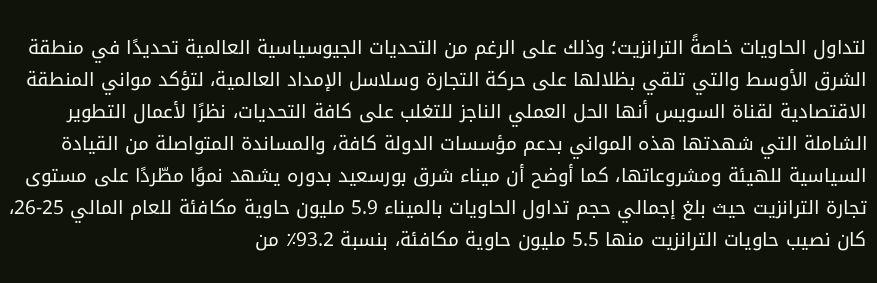لتداول الحاويات خاصةً الترانزيت؛ وذلك على الرغم من التحديات الجيوسياسية العالمية تحديدًا في منطقة الشرق الأوسط والتي تلقي بظلالها على حركة التجارة وسلاسل الإمداد العالمية، لتؤكد مواني المنطقة الاقتصادية لقناة السويس أنها الحل العملي الناجز للتغلب على كافة التحديات، نظرًا لأعمال التطوير الشاملة التي شهدتها هذه المواني بدعم مؤسسات الدولة كافة، والمساندة المتواصلة من القيادة السياسية للهيئة ومشروعاتها، كما أوضح أن ميناء شرق بورسعيد بدوره يشهد نموًا مطّردًا على مستوى تجارة الترانزيت حيث بلغ إجمالي حجم تداول الحاويات بالميناء 5.9 مليون حاوية مكافئة للعام المالي 25-26، كان نصيب حاويات الترانزيت منها 5.5 مليون حاوية مكافئة، بنسبة 93.2٪ من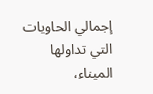إجمالي الحاويات التي تداولها الميناء،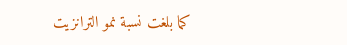كما بلغت نسبة نمو الترانزيت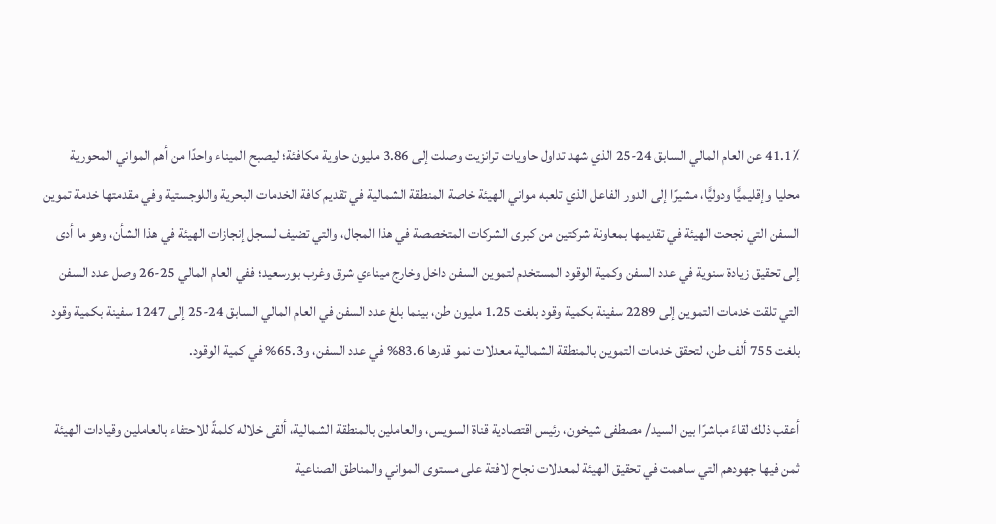41.1٪ عن العام المالي السابق 24-25 الذي شهد تداول حاويات ترانزيت وصلت إلى 3.86 مليون حاوية مكافئة؛ ليصبح الميناء واحدًا من أهم المواني المحورية محليا وإقليميًّا ودوليًّا، مشيرًا إلى الدور الفاعل الذي تلعبه مواني الهيئة خاصة المنطقة الشمالية في تقديم كافة الخدمات البحرية واللوجستية وفي مقدمتها خدمة تموين السفن التي نجحت الهيئة في تقديمها بمعاونة شركتين من كبرى الشركات المتخصصة في هذا المجال، والتي تضيف لسجل إنجازات الهيئة في هذا الشأن، وهو ما أدى إلى تحقيق زيادة سنوية في عدد السفن وكمية الوقود المستخدم لتموين السفن داخل وخارج ميناءي شرق وغرب بورسعيد؛ ففي العام المالي 25-26 وصل عدد السفن التي تلقت خدمات التموين إلى 2289 سفينة بكمية وقود بلغت 1.25 مليون طن، بينما بلغ عدد السفن في العام المالي السابق 24-25 إلى 1247 سفينة بكمية وقود بلغت 755 ألف طن، لتحقق خدمات التموين بالمنطقة الشمالية معدلات نمو قدرها 83.6% في عدد السفن، و65.3% في كمية الوقود.

أعقب ذلك لقاءً مباشرًا بين السيد/ مصطفى شيخون، رئيس اقتصادية قناة السويس، والعاملين بالمنطقة الشمالية، ألقى خلاله كلمةً للاحتفاء بالعاملين وقيادات الهيئة ثمن فيها جهودهم التي ساهمت في تحقيق الهيئة لمعدلات نجاح لافتة على مستوى المواني والمناطق الصناعية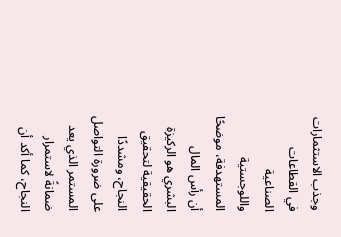وجذب الاستثمارات في القطاعات الصناعية واللوجستية المستهدفة، موضحًا أن رأس المال البشري هو الركيزة الحقيقية لتحقيق النجاح، ومشددًا على ضرورة التواصل المستمر الذي يعد ضمانةً لاستمرار النجاح، كما أكد أن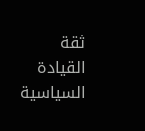ثقة القيادة السياسية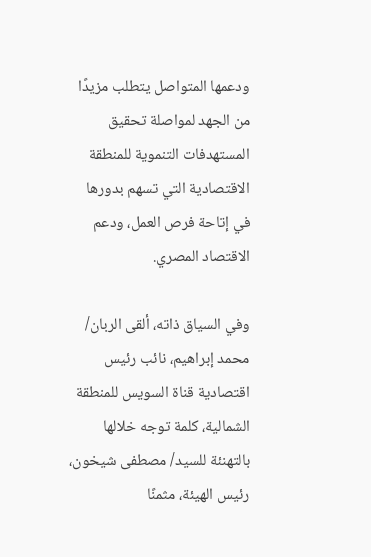ودعمها المتواصل يتطلب مزيدًا من الجهد لمواصلة تحقيق المستهدفات التنموية للمنطقة الاقتصادية التي تسهم بدورها في إتاحة فرص العمل، ودعم الاقتصاد المصري.

وفي السياق ذاته، ألقى الربان/ محمد إبراهيم، نائب رئيس اقتصادية قناة السويس للمنطقة الشمالية، كلمة توجه خلالها بالتهنئة للسيد/ مصطفى شيخون، رئيس الهيئة، مثمنًا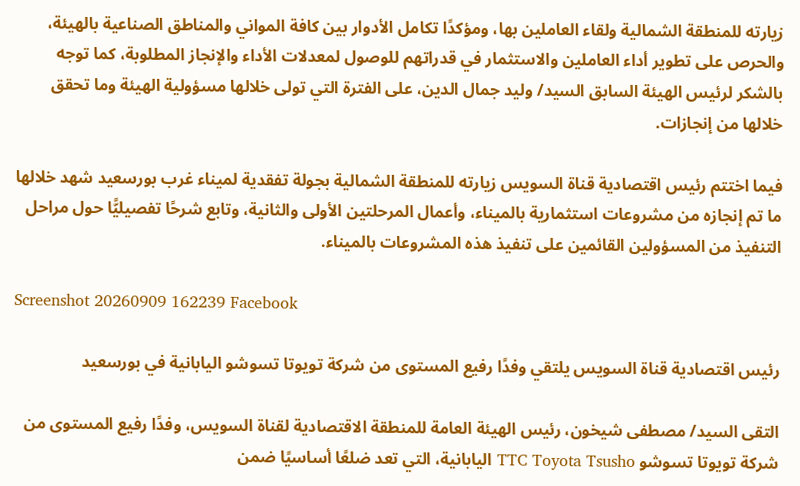زيارته للمنطقة الشمالية ولقاء العاملين بها، ومؤكدًا تكامل الأدوار بين كافة المواني والمناطق الصناعية بالهيئة، والحرص على تطوير أداء العاملين والاستثمار في قدراتهم للوصول لمعدلات الأداء والإنجاز المطلوبة، كما توجه بالشكر لرئيس الهيئة السابق السيد/ وليد جمال الدين، على الفترة التي تولى خلالها مسؤولية الهيئة وما تحقق خلالها من إنجازات.

فيما اختتم رئيس اقتصادية قناة السويس زيارته للمنطقة الشمالية بجولة تفقدية لميناء غرب بورسعيد شهد خلالها ما تم إنجازه من مشروعات استثمارية بالميناء، وأعمال المرحلتين الأولى والثانية، وتابع شرحًا تفصيليًّا حول مراحل التنفيذ من المسؤولين القائمين على تنفيذ هذه المشروعات بالميناء.

Screenshot 20260909 162239 Facebook

رئيس اقتصادية قناة السويس يلتقي وفدًا رفيع المستوى من شركة تويوتا تسوشو اليابانية في بورسعيد

التقى السيد/ مصطفى شيخون، رئيس الهيئة العامة للمنطقة الاقتصادية لقناة السويس، وفدًا رفيع المستوى من شركة تويوتا تسوشو TTC Toyota Tsusho اليابانية، التي تعد ضلعًا أساسيًا ضمن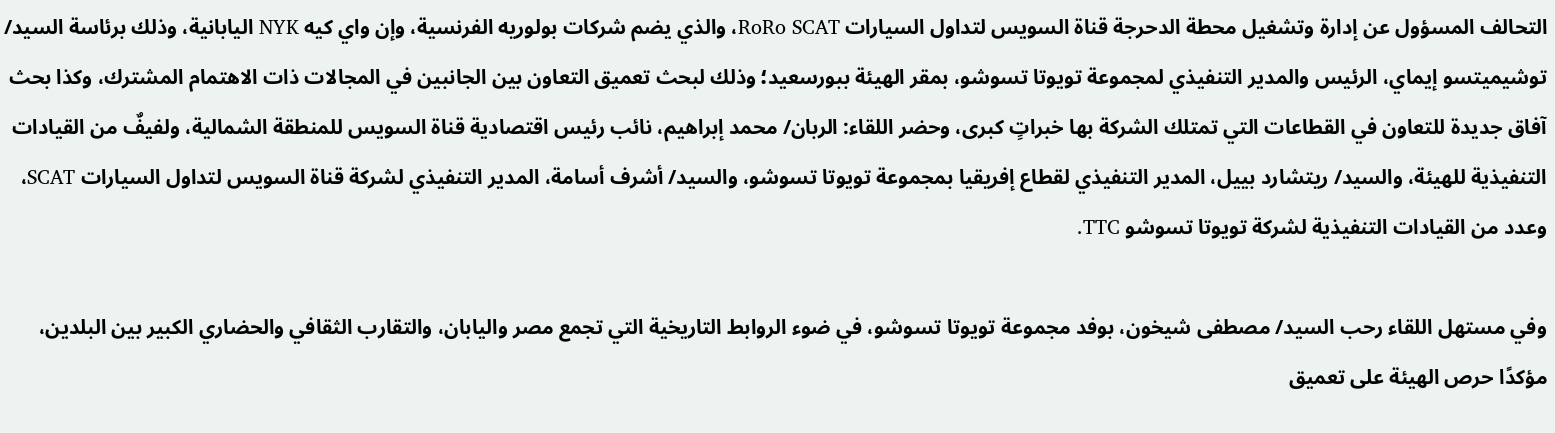التحالف المسؤول عن إدارة وتشغيل محطة الدحرجة قناة السويس لتداول السيارات RoRo SCAT، والذي يضم شركات بولوريه الفرنسية، وإن واي كيه NYK اليابانية، وذلك برئاسة السيد/ توشيميتسو إيماي، الرئيس والمدير التنفيذي لمجموعة تويوتا تسوشو، بمقر الهيئة ببورسعيد؛ وذلك لبحث تعميق التعاون بين الجانبين في المجالات ذات الاهتمام المشترك، وكذا بحث آفاق جديدة للتعاون في القطاعات التي تمتلك الشركة بها خبراتٍ كبرى، وحضر اللقاء: الربان/ محمد إبراهيم، نائب رئيس اقتصادية قناة السويس للمنطقة الشمالية، ولفيفٌ من القيادات التنفيذية للهيئة، والسيد/ ريتشارد بييل، المدير التنفيذي لقطاع إفريقيا بمجموعة تويوتا تسوشو، والسيد/ أشرف أسامة، المدير التنفيذي لشركة قناة السويس لتداول السيارات SCAT، وعدد من القيادات التنفيذية لشركة تويوتا تسوشو TTC.

وفي مستهل اللقاء رحب السيد/ مصطفى شيخون، بوفد مجموعة تويوتا تسوشو، في ضوء الروابط التاريخية التي تجمع مصر واليابان، والتقارب الثقافي والحضاري الكبير بين البلدين، مؤكدًا حرص الهيئة على تعميق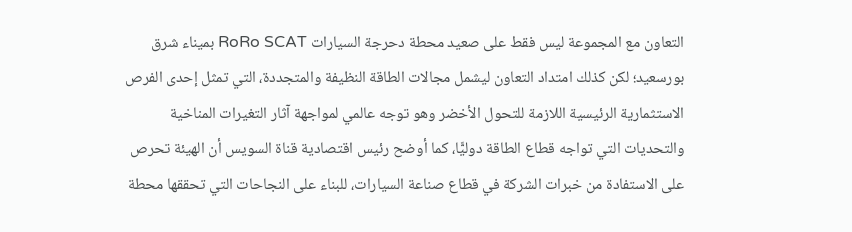التعاون مع المجموعة ليس فقط على صعيد محطة دحرجة السيارات RoRo SCAT بميناء شرق بورسعيد؛ لكن كذلك امتداد التعاون ليشمل مجالات الطاقة النظيفة والمتجددة، التي تمثل إحدى الفرص الاستثمارية الرئيسية اللازمة للتحول الأخضر وهو توجه عالمي لمواجهة آثار التغيرات المناخية والتحديات التي تواجه قطاع الطاقة دوليًّا، كما أوضح رئيس اقتصادية قناة السويس أن الهيئة تحرص على الاستفادة من خبرات الشركة في قطاع صناعة السيارات، للبناء على النجاحات التي تحققها محطة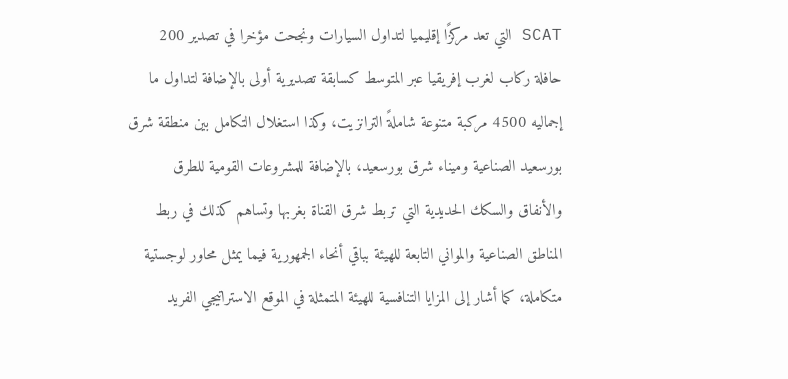SCAT التي تعد مركزًا إقليميا لتداول السيارات ونجحت مؤخرا في تصدير 200 حافلة ركاب لغرب إفريقيا عبر المتوسط كسابقة تصديرية أولى بالإضافة لتداول ما إجماليه 4500 مركبة متنوعة شاملةً الترانزيت، وكذا استغلال التكامل بين منطقة شرق بورسعيد الصناعية وميناء شرق بورسعيد، بالإضافة للمشروعات القومية للطرق والأنفاق والسكك الحديدية التي تربط شرق القناة بغربها وتساهم كذلك في ربط المناطق الصناعية والمواني التابعة للهيئة بباقي أنحاء الجمهورية فيما يمثل محاور لوجستية متكاملة، كما أشار إلى المزايا التنافسية للهيئة المتمثلة في الموقع الاستراتيجي الفريد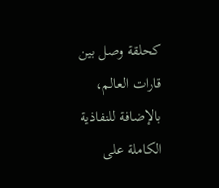كحلقة وصل بين قارات العالم، بالإضافة للنفاذية الكاملة على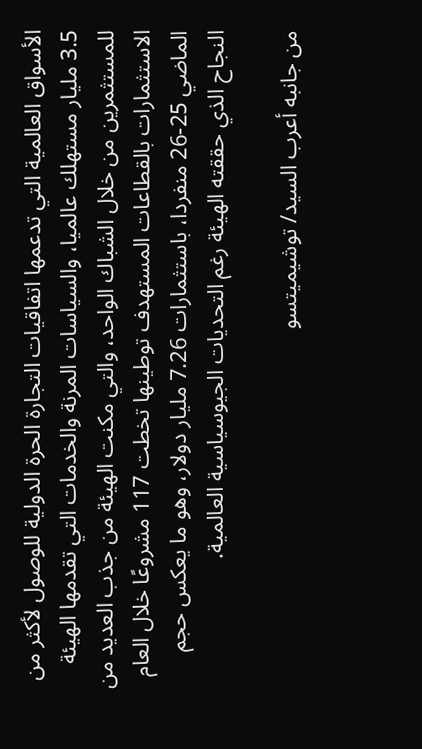الأسواق العالمية التي تدعمها اتفاقيات التجارة الحرة الدولية للوصول لأكثر من 3.5 مليار مستهلك عالميا، والسياسات المرنة والخدمات التي تقدمها الهيئة للمستثمرين من خلال الشباك الواحد، والتي مكنت الهيئة من جذب العديد من الاستثمارات بالقطاعات المستهدف توطينها تخطت 117 مشروعًا خلال العام الماضي 25-26 منفردا، باستثمارات 7.26 مليار دولار، وهو ما يعكس حجم النجاح الذي حققته الهيئة رغم التحديات الجيوسياسية العالمية.

من جانبه أعرب السيد/ توشيميتسو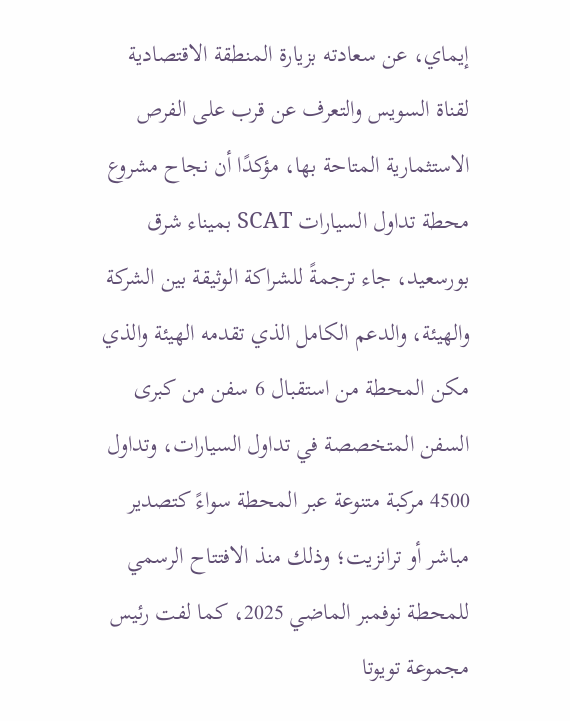إيماي، عن سعادته بزيارة المنطقة الاقتصادية لقناة السويس والتعرف عن قرب على الفرص الاستثمارية المتاحة بها، مؤكدًا أن نجاح مشروع محطة تداول السيارات SCAT بميناء شرق بورسعيد، جاء ترجمةً للشراكة الوثيقة بين الشركة والهيئة، والدعم الكامل الذي تقدمه الهيئة والذي مكن المحطة من استقبال 6 سفن من كبرى السفن المتخصصة في تداول السيارات، وتداول 4500 مركبة متنوعة عبر المحطة سواءً كتصدير مباشر أو ترانزيت؛ وذلك منذ الافتتاح الرسمي للمحطة نوفمبر الماضي 2025، كما لفت رئيس مجموعة تويوتا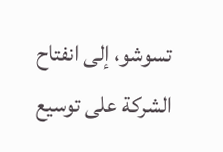تسوشو، إلى انفتاح الشركة على توسيع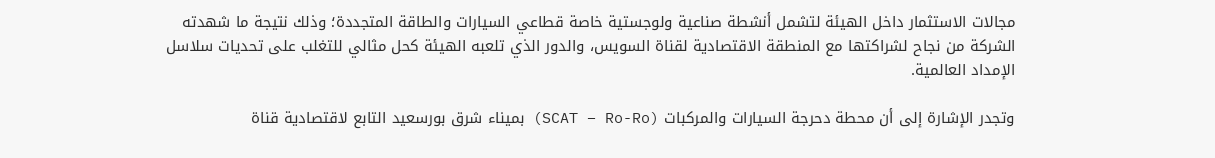مجالات الاستثمار داخل الهيئة لتشمل أنشطة صناعية ولوجستية خاصة قطاعي السيارات والطاقة المتجددة؛ وذلك نتيجة ما شهدته الشركة من نجاح لشراكتها مع المنطقة الاقتصادية لقناة السويس، والدور الذي تلعبه الهيئة كحل مثالي للتغلب على تحديات سلاسل الإمداد العالمية.

وتجدر الإشارة إلى أن محطة دحرجة السيارات والمركبات (SCAT – Ro-Ro) بميناء شرق بورسعيد التابع لاقتصادية قناة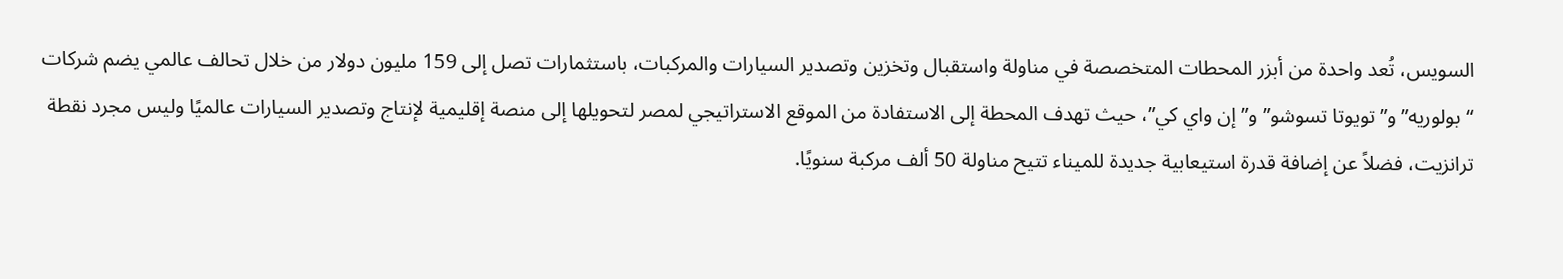السويس، تُعد واحدة من أبزر المحطات المتخصصة في مناولة واستقبال وتخزين وتصدير السيارات والمركبات، باستثمارات تصل إلى 159 مليون دولار من خلال تحالف عالمي يضم شركات “بولوريه” و”تويوتا تسوشو” و”إن واي كي”، حيث تهدف المحطة إلى الاستفادة من الموقع الاستراتيجي لمصر لتحويلها إلى منصة إقليمية لإنتاج وتصدير السيارات عالميًا وليس مجرد نقطة ترانزيت، فضلاً عن إضافة قدرة استيعابية جديدة للميناء تتيح مناولة 50 ألف مركبة سنويًا.